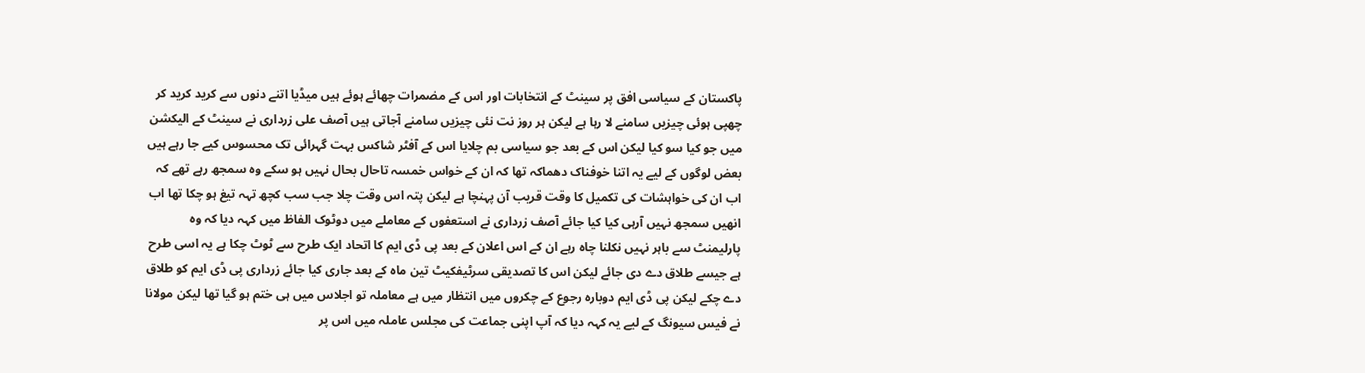پاکستان کے سیاسی افق پر سینٹ کے انتخابات اور اس کے مضمرات چھائے ہوئے ہیں میڈیا اتنے دنوں سے کرید کرید کر چھپی ہوئی چیزیں سامنے لا رہا ہے لیکن ہر روز نت نئی چیزیں سامنے آجاتی ہیں آصف علی زرداری نے سینٹ کے الیکشن میں جو کیا سو کیا لیکن اس کے بعد جو سیاسی بم چلایا اس کے آفٹر شاکس بہت گہرائی تک محسوس کیے جا رہے ہیں بعض لوگوں کے لیے یہ اتنا خوفناک دھماکہ تھا کہ ان کے خواس خمسہ تاحال بحال نہیں ہو سکے وہ سمجھ رہے تھے کہ اب ان کی خواہشات کی تکمیل کا وقت قریب آن پہنچا ہے لیکن پتہ اس وقت چلا جب سب کچھ تہہ تیغ ہو چکا تھا اب انھیں سمجھ نہیں آرہی کیا کیا جائے آصف زرداری نے استعفوں کے معاملے میں دوٹوک الفاظ میں کہہ دیا کہ وہ پارلیمنٹ سے باہر نہیں نکلنا چاہ رہے ان کے اس اعلان کے بعد پی ڈی ایم کا اتحاد ایک طرح سے ٹوٹ چکا ہے یہ اسی طرح ہے جیسے طلاق دے دی جائے لیکن اس کا تصدیقی سرٹیفکیٹ تین ماہ کے بعد جاری کیا جائے زرداری پی ڈی ایم کو طلاق دے چکے لیکن پی ڈی ایم دوبارہ رجوع کے چکروں میں انتظار میں ہے معاملہ تو اجلاس میں ہی ختم ہو گیا تھا لیکن مولانا نے فیس سیونگ کے لیے یہ کہہ دیا کہ آپ اپنی جماعت کی مجلس عاملہ میں اس پر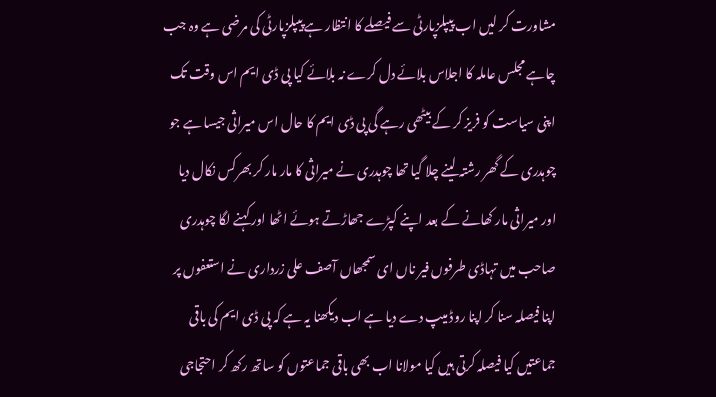مشاورت کر لیں اب پیپلزپارٹی سے فیصلے کا انتظار ہے پیپلزپارٹی کی مرضی ہے وہ جب چاہے مجلس عاملہ کا اجلاس بلائے دل کرے نہ بلائے کیا پی ڈی ایم اس وقت تک اپنی سیاست کو فریز کر کے بیٹھی رہے گی پی ڈی ایم کا حال اس میراثی جیسا ہے جو چوہدری کے گھر رشتہ لینے چلا گیا تھا چوہدری نے میراثی کا مار مار کر بھرکس نکال دیا اور میراثی مار کھانے کے بعد اپنے کپڑے جھاڑتے ہوئے اٹھا اور کہنے لگا چوہدری صاحب میں تہاڈی طرفوں فیر ناں ای سمجھاں آصف علی زرداری نے استعفوں پر اپنا فیصلہ سنا کر اپنا روڈ میپ دے دیا ہے اب دیکھنا یہ ہے کہ پی ڈی ایم کی باقی جماعتیں کیا فیصلہ کرتی ہیں کیا مولانا اب بھی باقی جماعتوں کو ساتھ رکھ کر احتجاجی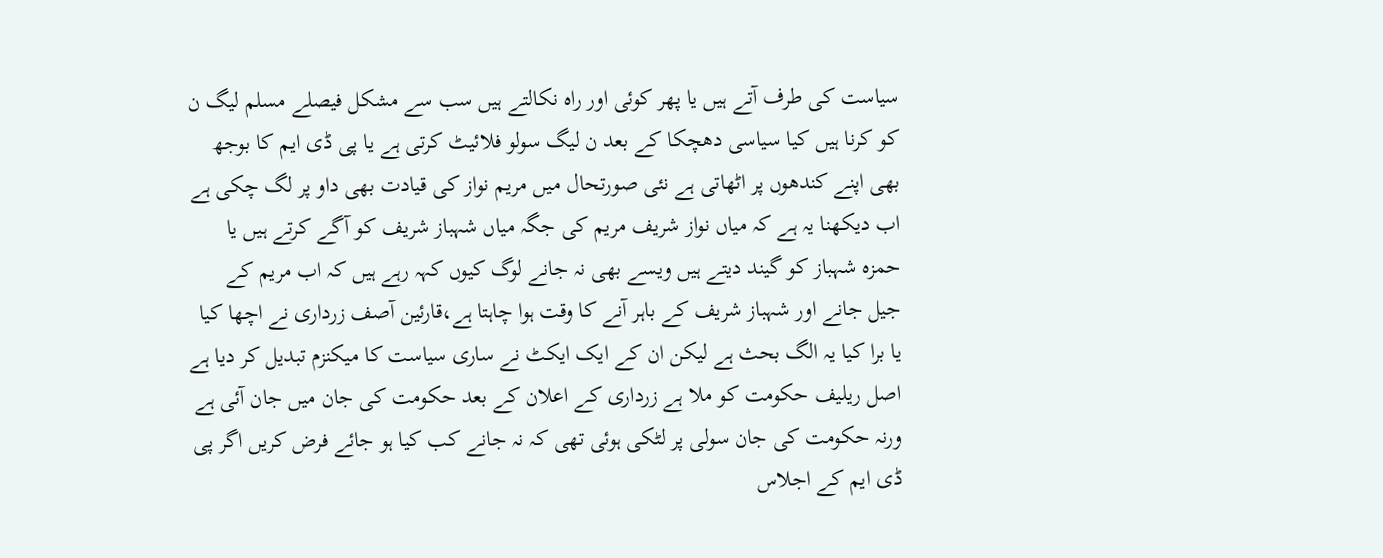سیاست کی طرف آتے ہیں یا پھر کوئی اور راہ نکالتے ہیں سب سے مشکل فیصلے مسلم لیگ ن کو کرنا ہیں کیا سیاسی دھچکا کے بعد ن لیگ سولو فلائیٹ کرتی ہے یا پی ڈی ایم کا بوجھ بھی اپنے کندھوں پر اٹھاتی ہے نئی صورتحال میں مریم نواز کی قیادت بھی داو پر لگ چکی ہے اب دیکھنا یہ ہے کہ میاں نواز شریف مریم کی جگہ میاں شہباز شریف کو آگے کرتے ہیں یا حمزہ شہباز کو گیند دیتے ہیں ویسے بھی نہ جانے لوگ کیوں کہہ رہے ہیں کہ اب مریم کے جیل جانے اور شہباز شریف کے باہر آنے کا وقت ہوا چاہتا ہے،قارئین آصف زرداری نے اچھا کیا یا برا کیا یہ الگ بحث ہے لیکن ان کے ایک ایکٹ نے ساری سیاست کا میکنزم تبدیل کر دیا ہے اصل ریلیف حکومت کو ملا ہے زرداری کے اعلان کے بعد حکومت کی جان میں جان آئی ہے ورنہ حکومت کی جان سولی پر لٹکی ہوئی تھی کہ نہ جانے کب کیا ہو جائے فرض کریں اگر پی ڈی ایم کے اجلاس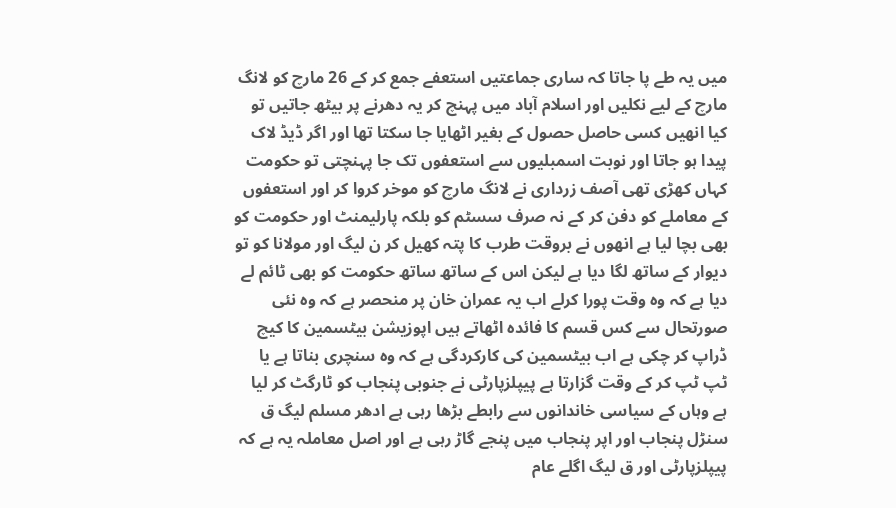میں یہ طے پا جاتا کہ ساری جماعتیں استعفے جمع کر کے 26 مارچ کو لانگ مارچ کے لیے نکلیں اور اسلام آباد میں پہنچ کر یہ دھرنے پر بیٹھ جاتیں تو کیا انھیں کسی حاصل حصول کے بغیر اٹھایا جا سکتا تھا اور اگر ڈیڈ لاک پیدا ہو جاتا اور نوبت اسمبلیوں سے استعفوں تک جا پہنچتی تو حکومت کہاں کھڑی تھی آصف زرداری نے لانگ مارچ کو موخر کروا کر اور استعفوں کے معاملے کو دفن کر کے نہ صرف سسٹم کو بلکہ پارلیمنٹ اور حکومت کو بھی بچا لیا ہے انھوں نے بروقت طرب کا پتہ کھیل کر ن لیگ اور مولانا کو تو دیوار کے ساتھ لگا دیا ہے لیکن اس کے ساتھ ساتھ حکومت کو بھی ٹائم لے دیا ہے کہ وہ وقت پورا کرلے اب یہ عمران خان پر منحصر ہے کہ وہ نئی صورتحال سے کس قسم کا فائدہ اٹھاتے ہیں اپوزیشن بیٹسمین کا کیچ ڈراپ کر چکی ہے اب بیٹسمین کی کارکردگی ہے کہ وہ سنچری بناتا ہے یا ٹپ ٹپ کر کے وقت گزارتا ہے پیپلزپارٹی نے جنوبی پنجاب کو ٹارگٹ کر لیا ہے وہاں کے سیاسی خاندانوں سے رابطے بڑھا رہی ہے ادھر مسلم لیگ ق سنڑل پنجاب اور اپر پنجاب میں پنجے گاڑ رہی ہے اور اصل معاملہ یہ ہے کہ پیپلزپارٹی اور ق لیگ اگلے عام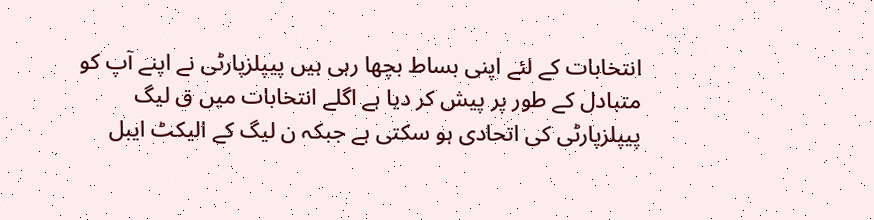انتخابات کے لئے اپنی بساط بچھا رہی ہیں پیپلزپارٹی نے اپنے آپ کو متبادل کے طور پر پیش کر دیا ہے اگلے انتخابات میں ق لیگ پیپلزپارٹی کی اتحادی ہو سکتی ہے جبکہ ن لیگ کے الیکٹ ایبل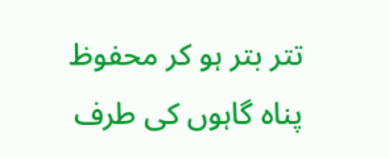تتر بتر ہو کر محفوظ پناہ گاہوں کی طرف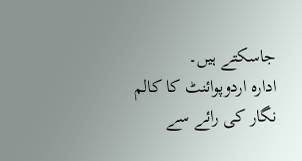جاسکتے ہیں۔
ادارہ اردوپوائنٹ کا کالم نگار کی رائے سے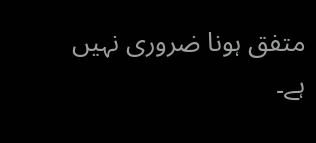متفق ہونا ضروری نہیں ہے۔